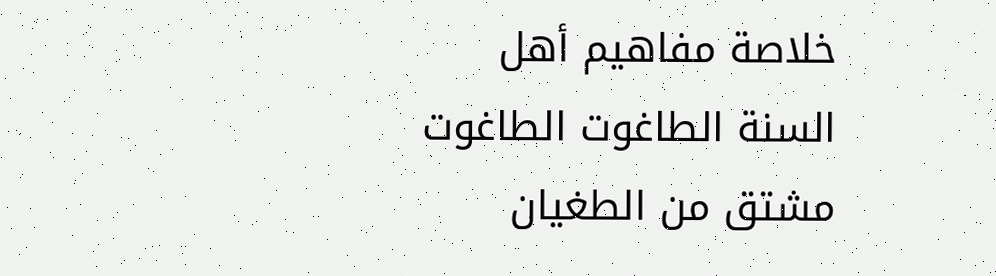خلاصة مفاهيم أهل السنة الطاغوت الطاغوت مشتق من الطغيان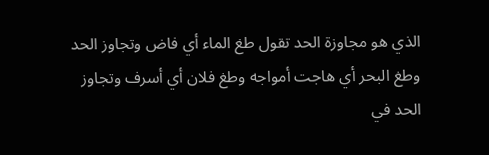الذي هو مجاوزة الحد تقول طغ الماء أي فاض وتجاوز الحد وطغ البحر أي هاجت أمواجه وطغ فلان أي أسرف وتجاوز الحد في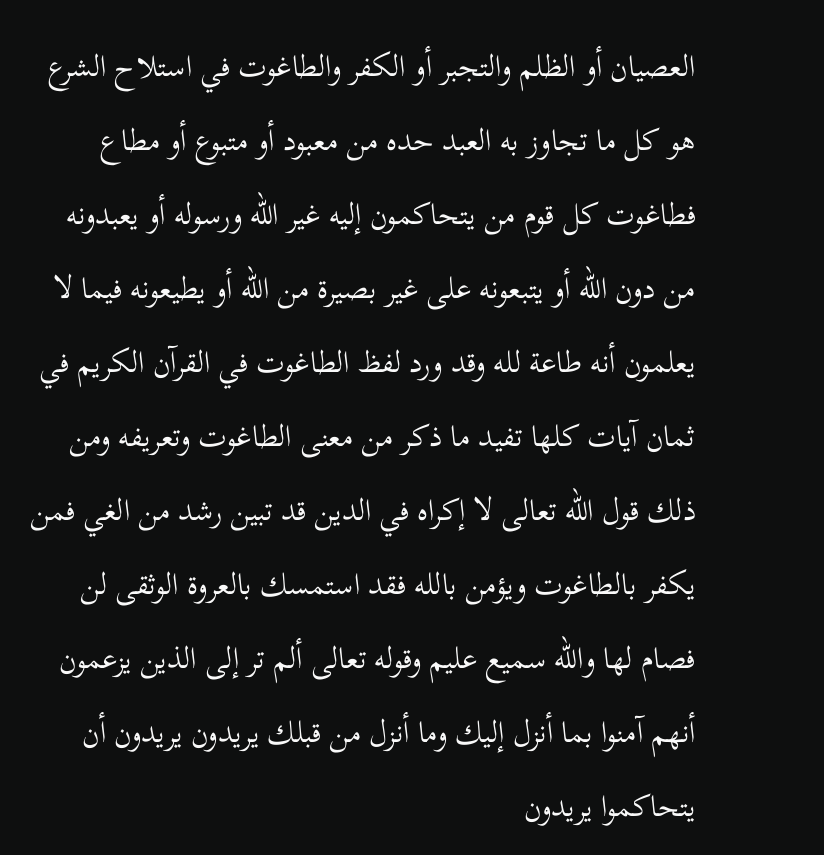العصيان أو الظلم والتجبر أو الكفر والطاغوت في استلاح الشرع هو كل ما تجاوز به العبد حده من معبود أو متبوع أو مطاع فطاغوت كل قوم من يتحاكمون إليه غير الله ورسوله أو يعبدونه من دون الله أو يتبعونه على غير بصيرة من الله أو يطيعونه فيما لا يعلمون أنه طاعة لله وقد ورد لفظ الطاغوت في القرآن الكريم في ثمان آيات كلها تفيد ما ذكر من معنى الطاغوت وتعريفه ومن ذلك قول الله تعالى لا إكراه في الدين قد تبين رشد من الغي فمن يكفر بالطاغوت ويؤمن بالله فقد استمسك بالعروة الوثقى لن فصام لها والله سميع عليم وقوله تعالى ألم تر إلى الذين يزعمون أنهم آمنوا بما أنزل إليك وما أنزل من قبلك يريدون يريدون أن يتحاكموا يريدون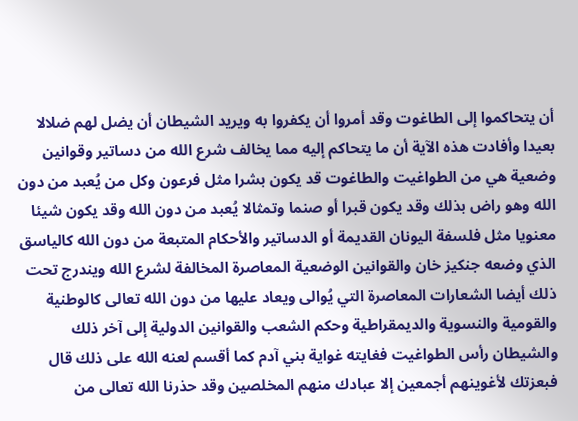أن يتحاكموا إلى الطاغوت وقد أمروا أن يكفروا به ويريد الشيطان أن يضل لهم ضلالا بعيدا وأفادت هذه الآية أن ما يتحاكم إليه مما يخالف شرع الله من دساتير وقوانين وضعية هي من الطواغيت والطاغوت قد يكون بشرا مثل فرعون وكل من يُعبد من دون الله وهو راض بذلك وقد يكون قبرا أو صنما وتمثالا يُعبد من دون الله وقد يكون شيئا معنويا مثل فلسفة اليونان القديمة أو الدساتير والأحكام المتبعة من دون الله كالياسق الذي وضعه جنكيز خان والقوانين الوضعية المعاصرة المخالفة لشرع الله ويندرج تحت ذلك أيضا الشعارات المعاصرة التي يُوالى ويعاد عليها من دون الله تعالى كالوطنية والقومية والنسوية والديمقراطية وحكم الشعب والقوانين الدولية إلى آخر ذلك والشيطان رأس الطواغيت فغايته غواية بني آدم كما أقسم لعنه الله على ذلك قال فبعزتك لأغوينهم أجمعين إلا عبادك منهم المخلصين وقد حذرنا الله تعالى من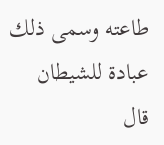طاعته وسمى ذلك عبادة للشيطان قال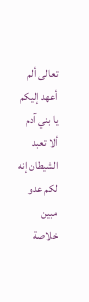تعالى ألم أعهد إليكم يا بني آدم ألا تعبد الشيطان إنه لكم عدو مبين خلاصة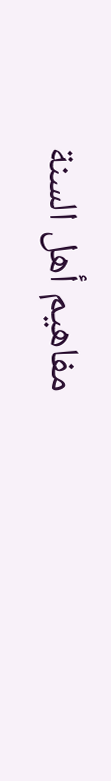مفاهيم أهل السنة